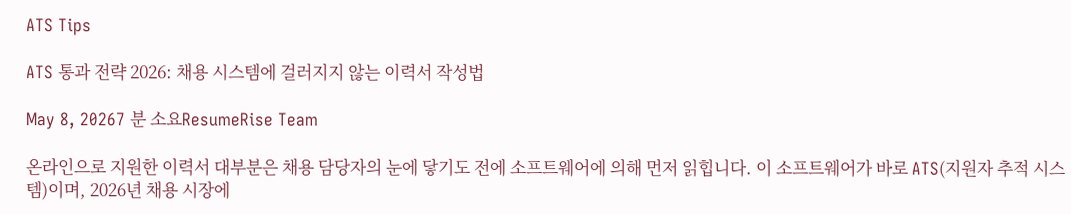ATS Tips

ATS 통과 전략 2026: 채용 시스템에 걸러지지 않는 이력서 작성법

May 8, 20267 분 소요ResumeRise Team

온라인으로 지원한 이력서 대부분은 채용 담당자의 눈에 닿기도 전에 소프트웨어에 의해 먼저 읽힙니다. 이 소프트웨어가 바로 ATS(지원자 추적 시스템)이며, 2026년 채용 시장에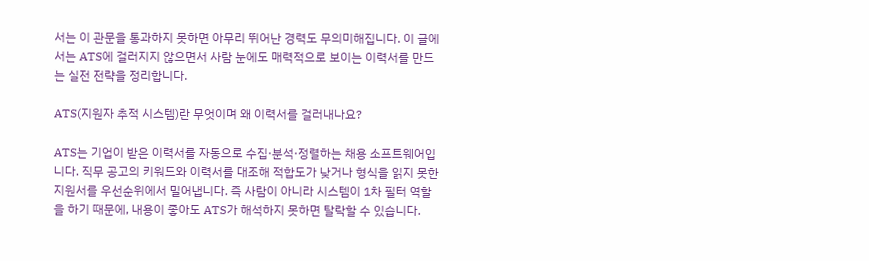서는 이 관문을 통과하지 못하면 아무리 뛰어난 경력도 무의미해집니다. 이 글에서는 ATS에 걸러지지 않으면서 사람 눈에도 매력적으로 보이는 이력서를 만드는 실전 전략을 정리합니다.

ATS(지원자 추적 시스템)란 무엇이며 왜 이력서를 걸러내나요?

ATS는 기업이 받은 이력서를 자동으로 수집·분석·정렬하는 채용 소프트웨어입니다. 직무 공고의 키워드와 이력서를 대조해 적합도가 낮거나 형식을 읽지 못한 지원서를 우선순위에서 밀어냅니다. 즉 사람이 아니라 시스템이 1차 필터 역할을 하기 때문에, 내용이 좋아도 ATS가 해석하지 못하면 탈락할 수 있습니다.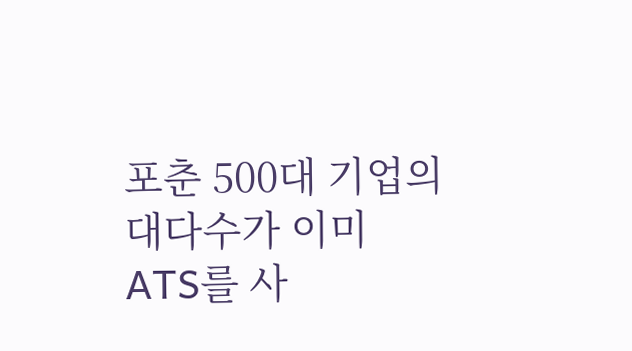포춘 500대 기업의 대다수가 이미 ATS를 사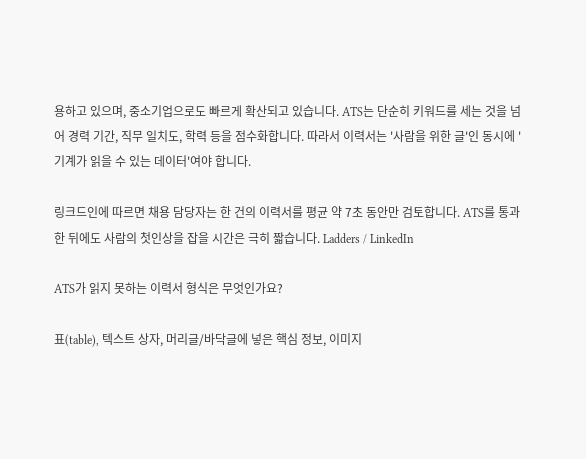용하고 있으며, 중소기업으로도 빠르게 확산되고 있습니다. ATS는 단순히 키워드를 세는 것을 넘어 경력 기간, 직무 일치도, 학력 등을 점수화합니다. 따라서 이력서는 '사람을 위한 글'인 동시에 '기계가 읽을 수 있는 데이터'여야 합니다.

링크드인에 따르면 채용 담당자는 한 건의 이력서를 평균 약 7초 동안만 검토합니다. ATS를 통과한 뒤에도 사람의 첫인상을 잡을 시간은 극히 짧습니다. Ladders / LinkedIn

ATS가 읽지 못하는 이력서 형식은 무엇인가요?

표(table), 텍스트 상자, 머리글/바닥글에 넣은 핵심 정보, 이미지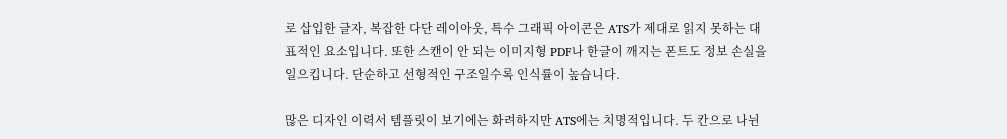로 삽입한 글자, 복잡한 다단 레이아웃, 특수 그래픽 아이콘은 ATS가 제대로 읽지 못하는 대표적인 요소입니다. 또한 스캔이 안 되는 이미지형 PDF나 한글이 깨지는 폰트도 정보 손실을 일으킵니다. 단순하고 선형적인 구조일수록 인식률이 높습니다.

많은 디자인 이력서 템플릿이 보기에는 화려하지만 ATS에는 치명적입니다. 두 칸으로 나뉜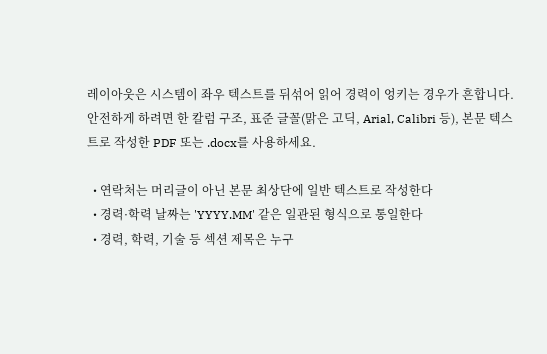레이아웃은 시스템이 좌우 텍스트를 뒤섞어 읽어 경력이 엉키는 경우가 흔합니다. 안전하게 하려면 한 칼럼 구조, 표준 글꼴(맑은 고딕, Arial, Calibri 등), 본문 텍스트로 작성한 PDF 또는 .docx를 사용하세요.

  • 연락처는 머리글이 아닌 본문 최상단에 일반 텍스트로 작성한다
  • 경력·학력 날짜는 'YYYY.MM' 같은 일관된 형식으로 통일한다
  • 경력, 학력, 기술 등 섹션 제목은 누구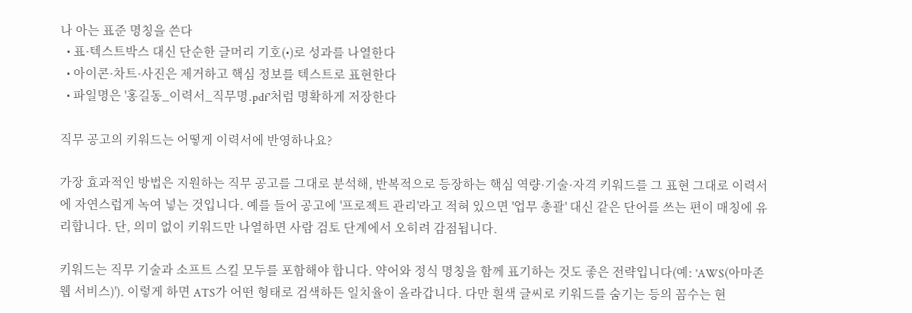나 아는 표준 명칭을 쓴다
  • 표·텍스트박스 대신 단순한 글머리 기호(•)로 성과를 나열한다
  • 아이콘·차트·사진은 제거하고 핵심 정보를 텍스트로 표현한다
  • 파일명은 '홍길동_이력서_직무명.pdf'처럼 명확하게 저장한다

직무 공고의 키워드는 어떻게 이력서에 반영하나요?

가장 효과적인 방법은 지원하는 직무 공고를 그대로 분석해, 반복적으로 등장하는 핵심 역량·기술·자격 키워드를 그 표현 그대로 이력서에 자연스럽게 녹여 넣는 것입니다. 예를 들어 공고에 '프로젝트 관리'라고 적혀 있으면 '업무 총괄' 대신 같은 단어를 쓰는 편이 매칭에 유리합니다. 단, 의미 없이 키워드만 나열하면 사람 검토 단계에서 오히려 감점됩니다.

키워드는 직무 기술과 소프트 스킬 모두를 포함해야 합니다. 약어와 정식 명칭을 함께 표기하는 것도 좋은 전략입니다(예: 'AWS(아마존 웹 서비스)'). 이렇게 하면 ATS가 어떤 형태로 검색하든 일치율이 올라갑니다. 다만 흰색 글씨로 키워드를 숨기는 등의 꼼수는 현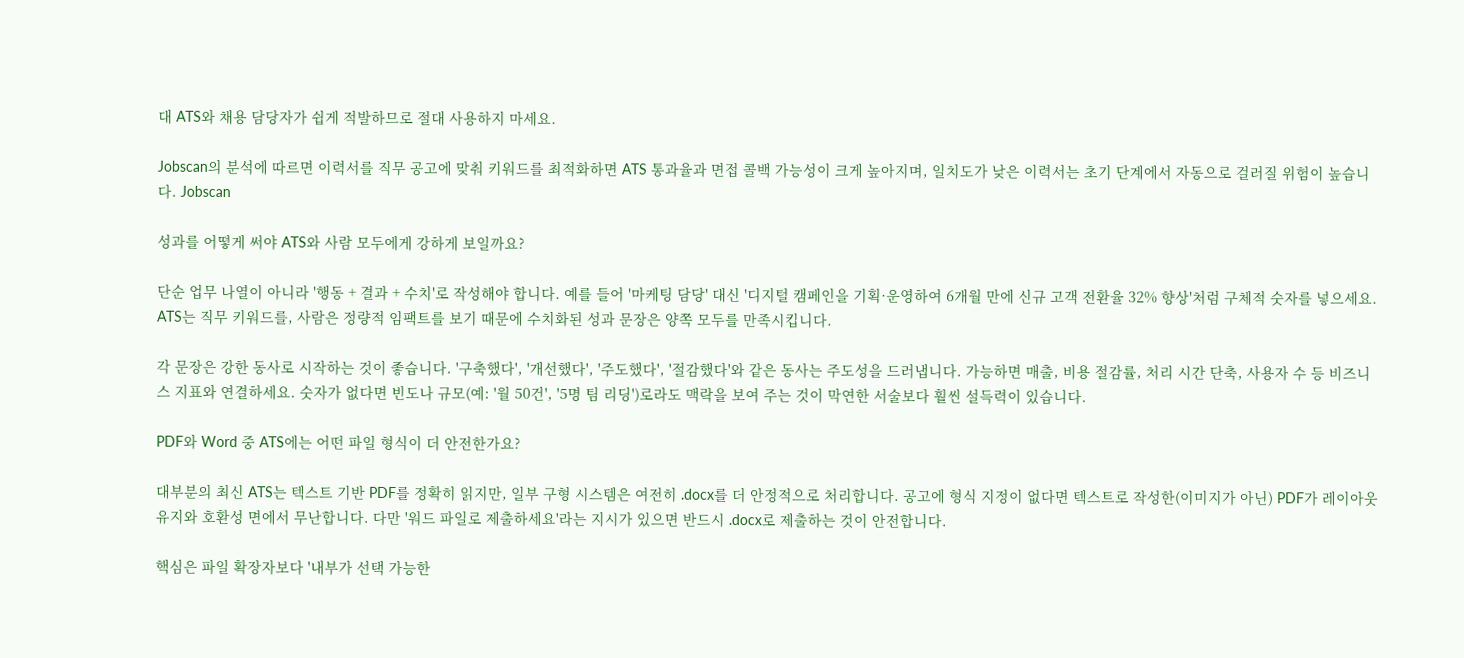대 ATS와 채용 담당자가 쉽게 적발하므로 절대 사용하지 마세요.

Jobscan의 분석에 따르면 이력서를 직무 공고에 맞춰 키워드를 최적화하면 ATS 통과율과 면접 콜백 가능성이 크게 높아지며, 일치도가 낮은 이력서는 초기 단계에서 자동으로 걸러질 위험이 높습니다. Jobscan

성과를 어떻게 써야 ATS와 사람 모두에게 강하게 보일까요?

단순 업무 나열이 아니라 '행동 + 결과 + 수치'로 작성해야 합니다. 예를 들어 '마케팅 담당' 대신 '디지털 캠페인을 기획·운영하여 6개월 만에 신규 고객 전환율 32% 향상'처럼 구체적 숫자를 넣으세요. ATS는 직무 키워드를, 사람은 정량적 임팩트를 보기 때문에 수치화된 성과 문장은 양쪽 모두를 만족시킵니다.

각 문장은 강한 동사로 시작하는 것이 좋습니다. '구축했다', '개선했다', '주도했다', '절감했다'와 같은 동사는 주도성을 드러냅니다. 가능하면 매출, 비용 절감률, 처리 시간 단축, 사용자 수 등 비즈니스 지표와 연결하세요. 숫자가 없다면 빈도나 규모(예: '월 50건', '5명 팀 리딩')로라도 맥락을 보여 주는 것이 막연한 서술보다 훨씬 설득력이 있습니다.

PDF와 Word 중 ATS에는 어떤 파일 형식이 더 안전한가요?

대부분의 최신 ATS는 텍스트 기반 PDF를 정확히 읽지만, 일부 구형 시스템은 여전히 .docx를 더 안정적으로 처리합니다. 공고에 형식 지정이 없다면 텍스트로 작성한(이미지가 아닌) PDF가 레이아웃 유지와 호환성 면에서 무난합니다. 다만 '워드 파일로 제출하세요'라는 지시가 있으면 반드시 .docx로 제출하는 것이 안전합니다.

핵심은 파일 확장자보다 '내부가 선택 가능한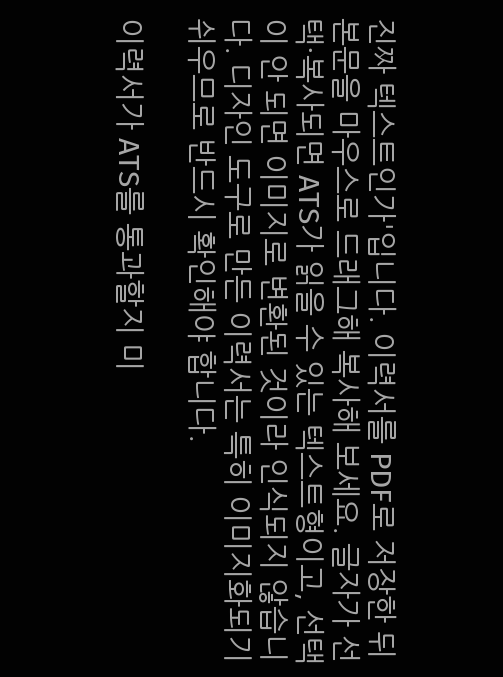진짜 텍스트인가'입니다. 이력서를 PDF로 저장한 뒤 본문을 마우스로 드래그해 복사해 보세요. 글자가 선택·복사되면 ATS가 읽을 수 있는 텍스트형이고, 선택이 안 되면 이미지로 변환된 것이라 인식되지 않습니다. 디자인 도구로 만든 이력서는 특히 이미지화되기 쉬우므로 반드시 확인해야 합니다.

이력서가 ATS를 통과할지 미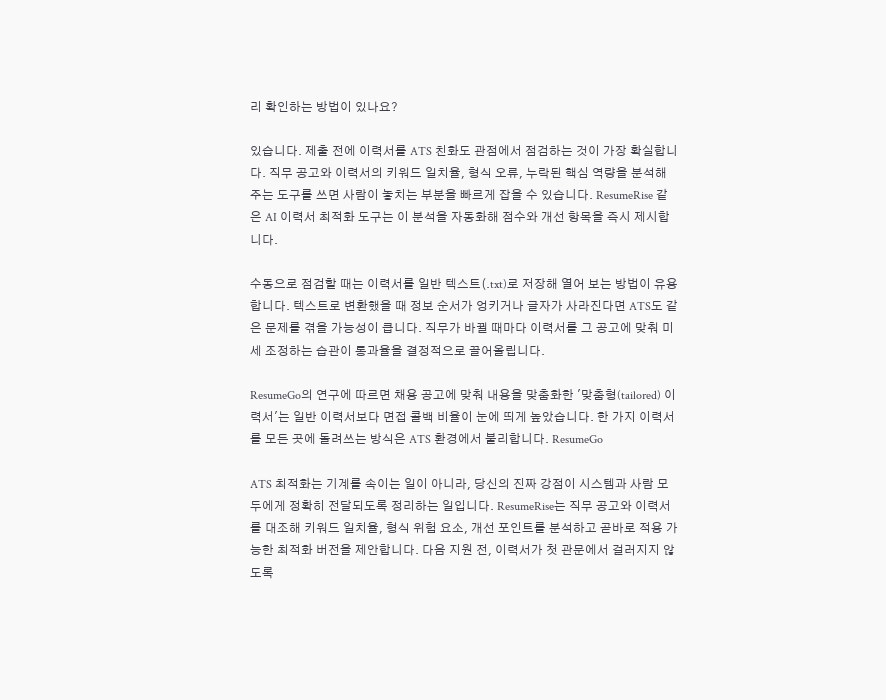리 확인하는 방법이 있나요?

있습니다. 제출 전에 이력서를 ATS 친화도 관점에서 점검하는 것이 가장 확실합니다. 직무 공고와 이력서의 키워드 일치율, 형식 오류, 누락된 핵심 역량을 분석해 주는 도구를 쓰면 사람이 놓치는 부분을 빠르게 잡을 수 있습니다. ResumeRise 같은 AI 이력서 최적화 도구는 이 분석을 자동화해 점수와 개선 항목을 즉시 제시합니다.

수동으로 점검할 때는 이력서를 일반 텍스트(.txt)로 저장해 열어 보는 방법이 유용합니다. 텍스트로 변환했을 때 정보 순서가 엉키거나 글자가 사라진다면 ATS도 같은 문제를 겪을 가능성이 큽니다. 직무가 바뀔 때마다 이력서를 그 공고에 맞춰 미세 조정하는 습관이 통과율을 결정적으로 끌어올립니다.

ResumeGo의 연구에 따르면 채용 공고에 맞춰 내용을 맞춤화한 '맞춤형(tailored) 이력서'는 일반 이력서보다 면접 콜백 비율이 눈에 띄게 높았습니다. 한 가지 이력서를 모든 곳에 돌려쓰는 방식은 ATS 환경에서 불리합니다. ResumeGo

ATS 최적화는 기계를 속이는 일이 아니라, 당신의 진짜 강점이 시스템과 사람 모두에게 정확히 전달되도록 정리하는 일입니다. ResumeRise는 직무 공고와 이력서를 대조해 키워드 일치율, 형식 위험 요소, 개선 포인트를 분석하고 곧바로 적용 가능한 최적화 버전을 제안합니다. 다음 지원 전, 이력서가 첫 관문에서 걸러지지 않도록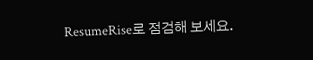ResumeRise로 점검해 보세요.